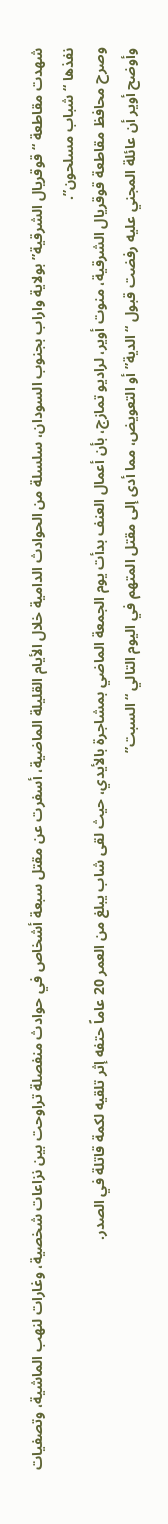شهدت مقاطعة “قوقريال الشرقية” بولاية واراب بجنوب السودان، سلسلة من الحوادث الدامية خلال الأيام القليلة الماضية، أسفرت عن مقتل سبعة أشخاص في حوادث منفصلة تراوحت بين نزاعات شخصية، وغارات لنهب الماشية، وتصفيات نفذها “شباب مسلحون”.
وصرح محافظ مقاطعة قوقريال الشرقية، منوت أوير، لراديو تمازج، بأن أعمال العنف بدأت يوم الجمعة الماضي بمشاجرة بالأيدي، حيث لقى شاب يبلغ من العمر 20 عاماً حتفه إثر تلقيه لكمة قاتلة في الصدر.
وأوضح أوير أن عائلة المجني عليه رفضت قبول “الدية” أو التعويض، مما أدى إلى مقتل المتهم في اليوم التالي “السبت”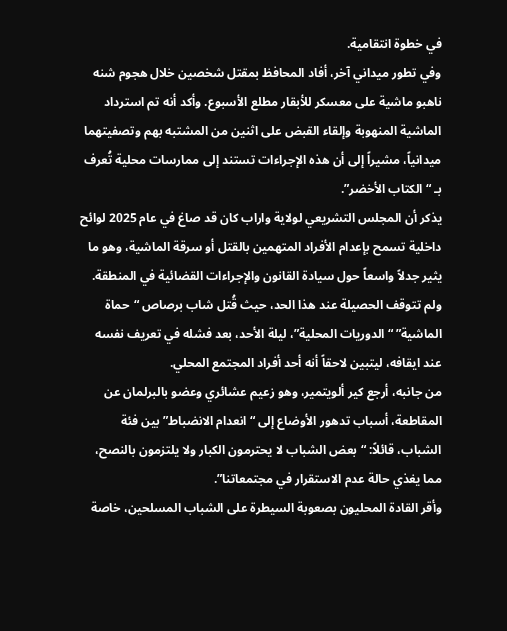في خطوة انتقامية.
وفي تطور ميداني آخر، أفاد المحافظ بمقتل شخصين خلال هجوم شنه ناهبو ماشية على معسكر للأبقار مطلع الأسبوع. وأكد أنه تم استرداد الماشية المنهوبة وإلقاء القبض على اثنين من المشتبه بهم وتصفيتهما ميدانياً، مشيراً إلى أن هذه الإجراءات تستند إلى ممارسات محلية تُعرف بـ “الكتاب الأخضر”.
يذكر أن المجلس التشريعي لولاية واراب كان قد صاغ في عام 2025 لوائح داخلية تسمح بإعدام الأفراد المتهمين بالقتل أو سرقة الماشية، وهو ما يثير جدلاً واسعاً حول سيادة القانون والإجراءات القضائية في المنطقة.
ولم تتوقف الحصيلة عند هذا الحد، حيث قُتل شاب برصاص “حماة الماشية” “الدوريات المحلية”، ليلة الأحد، بعد فشله في تعريف نفسه عند ايقافه، ليتبين لاحقاً أنه أحد أفراد المجتمع المحلي.
من جانبه، أرجع كير ألويتمير، وهو زعيم عشائري وعضو بالبرلمان عن المقاطعة، أسباب تدهور الأوضاع إلى “انعدام الانضباط” بين فئة الشباب، قائلاً: “بعض الشباب لا يحترمون الكبار ولا يلتزمون بالنصح، مما يغذي حالة عدم الاستقرار في مجتمعاتنا”.
وأقر القادة المحليون بصعوبة السيطرة على الشباب المسلحين، خاصة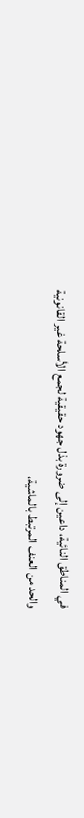في المناطق النائية، داعين إلى ضرورة بذل جهود حقيقية لجمع الأسلحة غير القانونية والحد من العنف المرتبط بالماشية،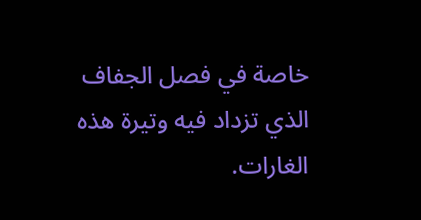خاصة في فصل الجفاف الذي تزداد فيه وتيرة هذه الغارات.